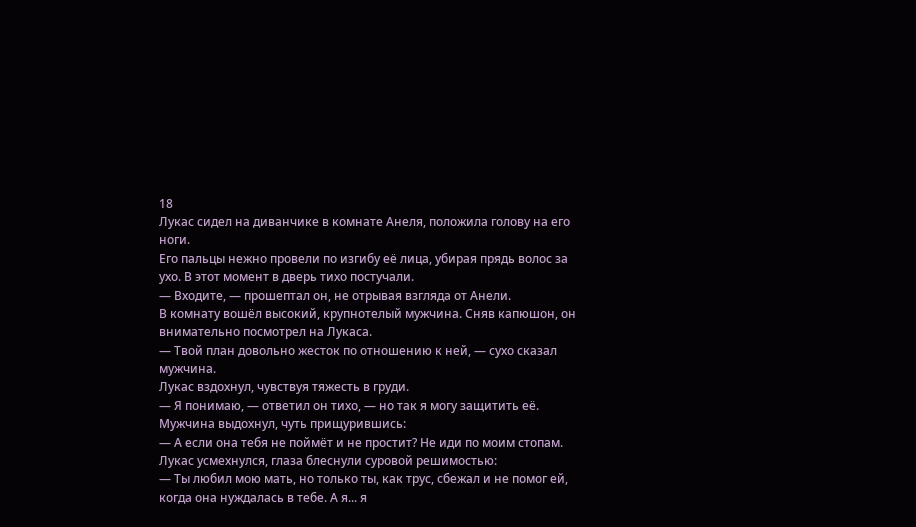18
Лукас сидел на диванчике в комнате Анеля, положила голову на его ноги.
Его пальцы нежно провели по изгибу её лица, убирая прядь волос за ухо. В этот момент в дверь тихо постучали.
— Входите, — прошептал он, не отрывая взгляда от Анели.
В комнату вошёл высокий, крупнотелый мужчина. Сняв капюшон, он внимательно посмотрел на Лукаса.
— Твой план довольно жесток по отношению к ней, — сухо сказал мужчина.
Лукас вздохнул, чувствуя тяжесть в груди.
— Я понимаю, — ответил он тихо, — но так я могу защитить её.
Мужчина выдохнул, чуть прищурившись:
— А если она тебя не поймёт и не простит? Не иди по моим стопам.
Лукас усмехнулся, глаза блеснули суровой решимостью:
— Ты любил мою мать, но только ты, как трус, сбежал и не помог ей, когда она нуждалась в тебе. А я... я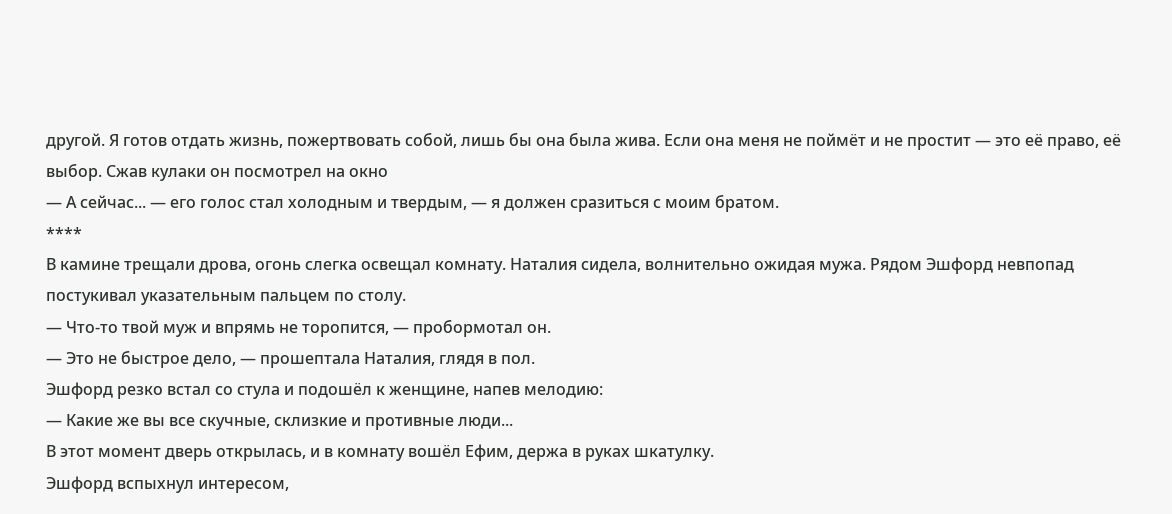другой. Я готов отдать жизнь, пожертвовать собой, лишь бы она была жива. Если она меня не поймёт и не простит — это её право, её выбор. Сжав кулаки он посмотрел на окно
— А сейчас... — его голос стал холодным и твердым, — я должен сразиться с моим братом.
****
В камине трещали дрова, огонь слегка освещал комнату. Наталия сидела, волнительно ожидая мужа. Рядом Эшфорд невпопад постукивал указательным пальцем по столу.
— Что-то твой муж и впрямь не торопится, — пробормотал он.
— Это не быстрое дело, — прошептала Наталия, глядя в пол.
Эшфорд резко встал со стула и подошёл к женщине, напев мелодию:
— Какие же вы все скучные, склизкие и противные люди...
В этот момент дверь открылась, и в комнату вошёл Ефим, держа в руках шкатулку.
Эшфорд вспыхнул интересом,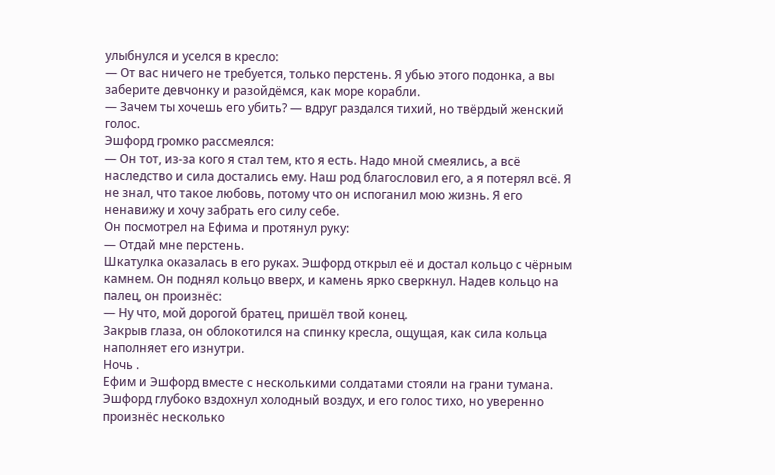улыбнулся и уселся в кресло:
— От вас ничего не требуется, только перстень. Я убью этого подонка, а вы заберите девчонку и разойдёмся, как море корабли.
— Зачем ты хочешь его убить? — вдруг раздался тихий, но твёрдый женский голос.
Эшфорд громко рассмеялся:
— Он тот, из-за кого я стал тем, кто я есть. Надо мной смеялись, а всё наследство и сила достались ему. Наш род благословил его, а я потерял всё. Я не знал, что такое любовь, потому что он испоганил мою жизнь. Я его ненавижу и хочу забрать его силу себе.
Он посмотрел на Ефима и протянул руку:
— Отдай мне перстень.
Шкатулка оказалась в его руках. Эшфорд открыл её и достал кольцо с чёрным камнем. Он поднял кольцо вверх, и камень ярко сверкнул. Надев кольцо на палец, он произнёс:
— Ну что, мой дорогой братец, пришёл твой конец.
Закрыв глаза, он облокотился на спинку кресла, ощущая, как сила кольца наполняет его изнутри.
Ночь .
Ефим и Эшфорд вместе с несколькими солдатами стояли на грани тумана. Эшфорд глубоко вздохнул холодный воздух, и его голос тихо, но уверенно произнёс несколько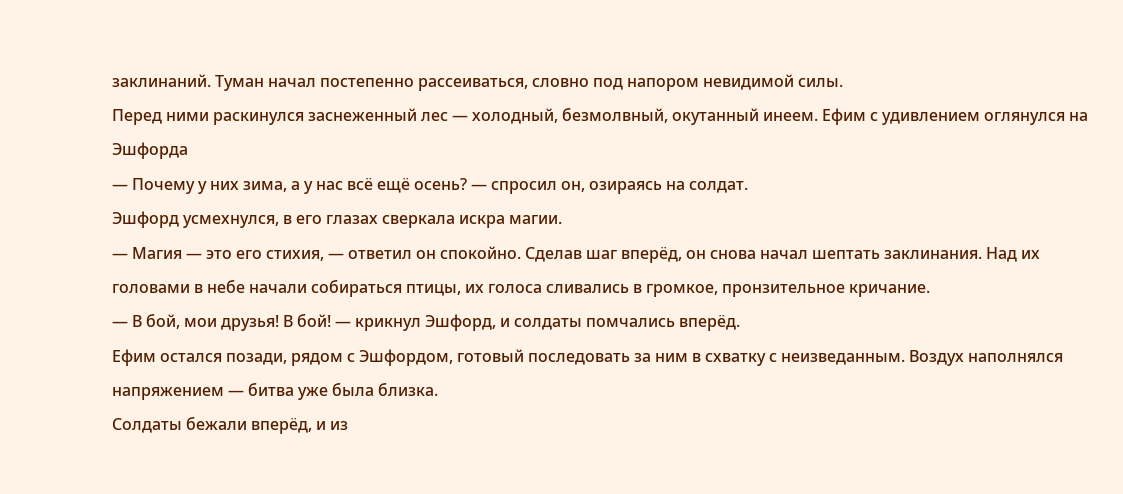заклинаний. Туман начал постепенно рассеиваться, словно под напором невидимой силы.
Перед ними раскинулся заснеженный лес — холодный, безмолвный, окутанный инеем. Ефим с удивлением оглянулся на Эшфорда
— Почему у них зима, а у нас всё ещё осень? — спросил он, озираясь на солдат.
Эшфорд усмехнулся, в его глазах сверкала искра магии.
— Магия — это его стихия, — ответил он спокойно. Сделав шаг вперёд, он снова начал шептать заклинания. Над их головами в небе начали собираться птицы, их голоса сливались в громкое, пронзительное кричание.
— В бой, мои друзья! В бой! — крикнул Эшфорд, и солдаты помчались вперёд.
Ефим остался позади, рядом с Эшфордом, готовый последовать за ним в схватку с неизведанным. Воздух наполнялся напряжением — битва уже была близка.
Солдаты бежали вперёд, и из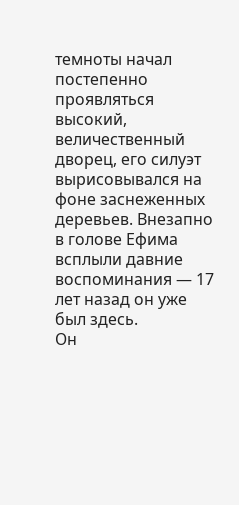темноты начал постепенно проявляться высокий, величественный дворец, его силуэт вырисовывался на фоне заснеженных деревьев. Внезапно в голове Ефима всплыли давние воспоминания — 17 лет назад он уже был здесь.
Он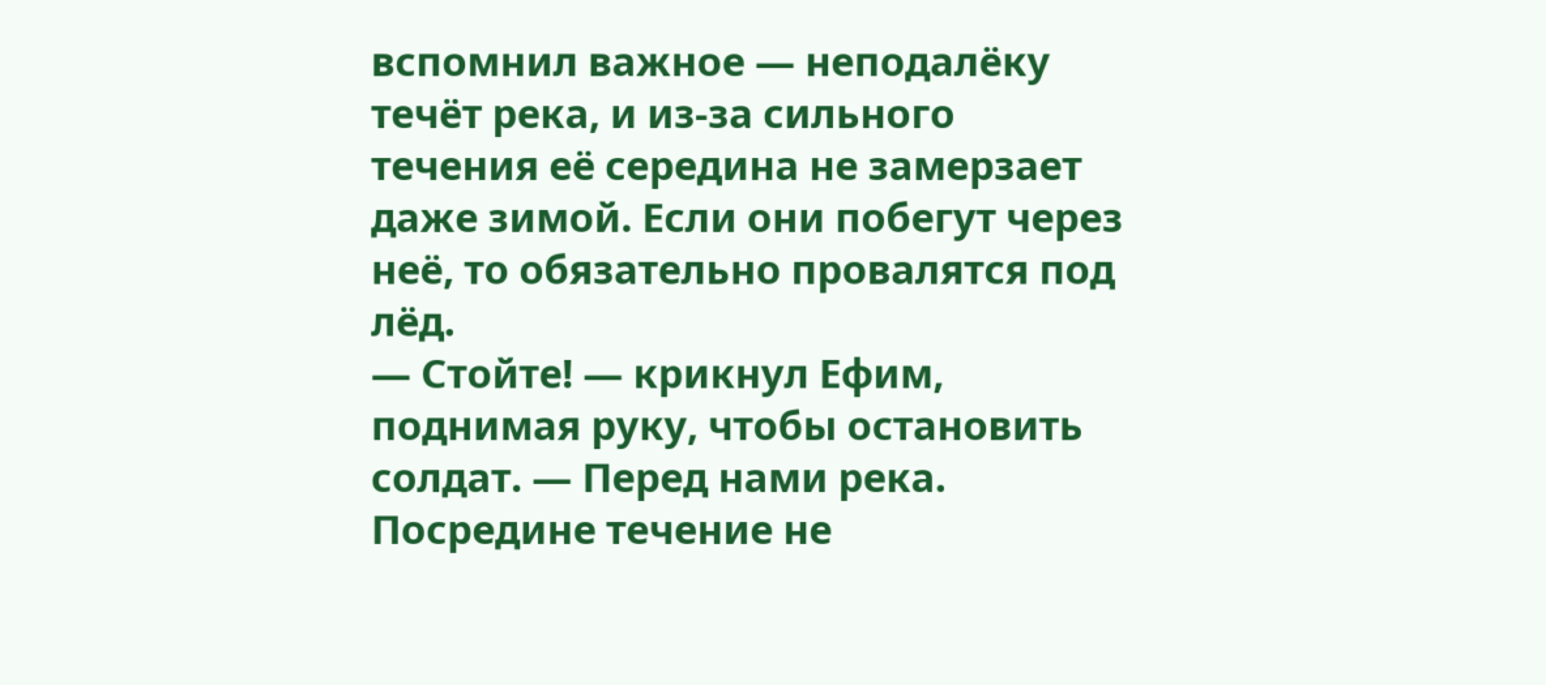вспомнил важное — неподалёку течёт река, и из-за сильного течения её середина не замерзает даже зимой. Если они побегут через неё, то обязательно провалятся под лёд.
— Стойте! — крикнул Ефим, поднимая руку, чтобы остановить солдат. — Перед нами река. Посредине течение не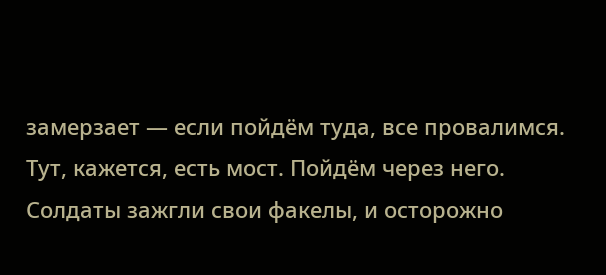замерзает — если пойдём туда, все провалимся. Тут, кажется, есть мост. Пойдём через него.
Солдаты зажгли свои факелы, и осторожно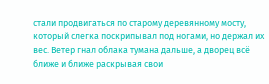стали продвигаться по старому деревянному мосту, который слегка поскрипывал под ногами, но держал их вес. Ветер гнал облака тумана дальше, а дворец всё ближе и ближе раскрывая свои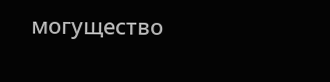могущество